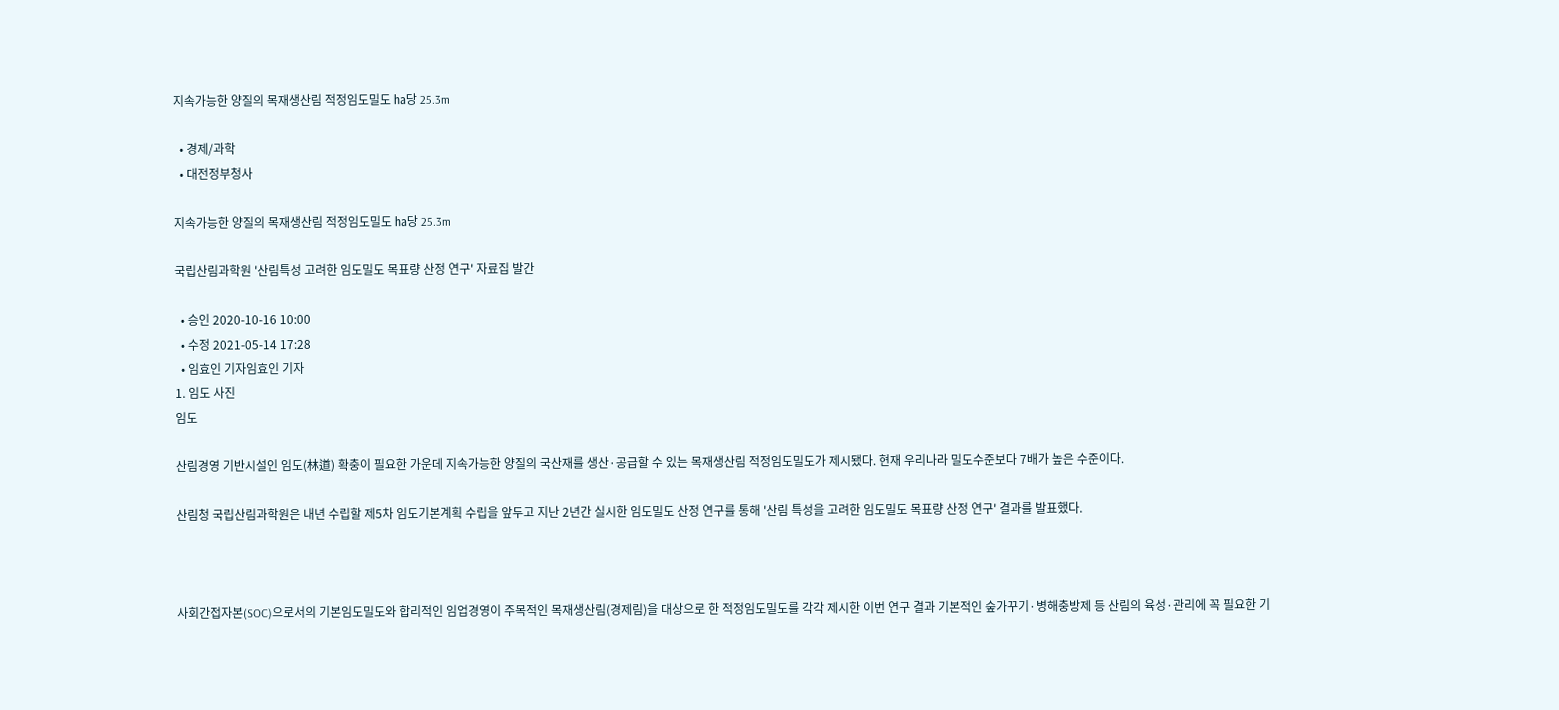지속가능한 양질의 목재생산림 적정임도밀도 ㏊당 25.3m

  • 경제/과학
  • 대전정부청사

지속가능한 양질의 목재생산림 적정임도밀도 ㏊당 25.3m

국립산림과학원 '산림특성 고려한 임도밀도 목표량 산정 연구' 자료집 발간

  • 승인 2020-10-16 10:00
  • 수정 2021-05-14 17:28
  • 임효인 기자임효인 기자
1. 임도 사진
임도

산림경영 기반시설인 임도(林道) 확충이 필요한 가운데 지속가능한 양질의 국산재를 생산·공급할 수 있는 목재생산림 적정임도밀도가 제시됐다. 현재 우리나라 밀도수준보다 7배가 높은 수준이다.

산림청 국립산림과학원은 내년 수립할 제5차 임도기본계획 수립을 앞두고 지난 2년간 실시한 임도밀도 산정 연구를 통해 '산림 특성을 고려한 임도밀도 목표량 산정 연구' 결과를 발표했다.



사회간접자본(SOC)으로서의 기본임도밀도와 합리적인 임업경영이 주목적인 목재생산림(경제림)을 대상으로 한 적정임도밀도를 각각 제시한 이번 연구 결과 기본적인 숲가꾸기·병해충방제 등 산림의 육성·관리에 꼭 필요한 기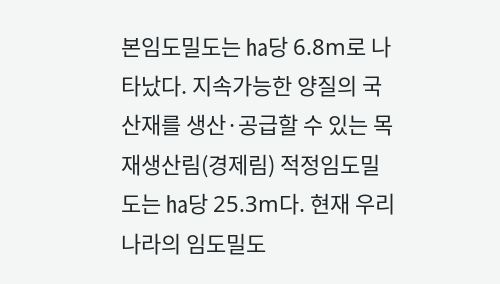본임도밀도는 ㏊당 6.8m로 나타났다. 지속가능한 양질의 국산재를 생산·공급할 수 있는 목재생산림(경제림) 적정임도밀도는 ㏊당 25.3m다. 현재 우리나라의 임도밀도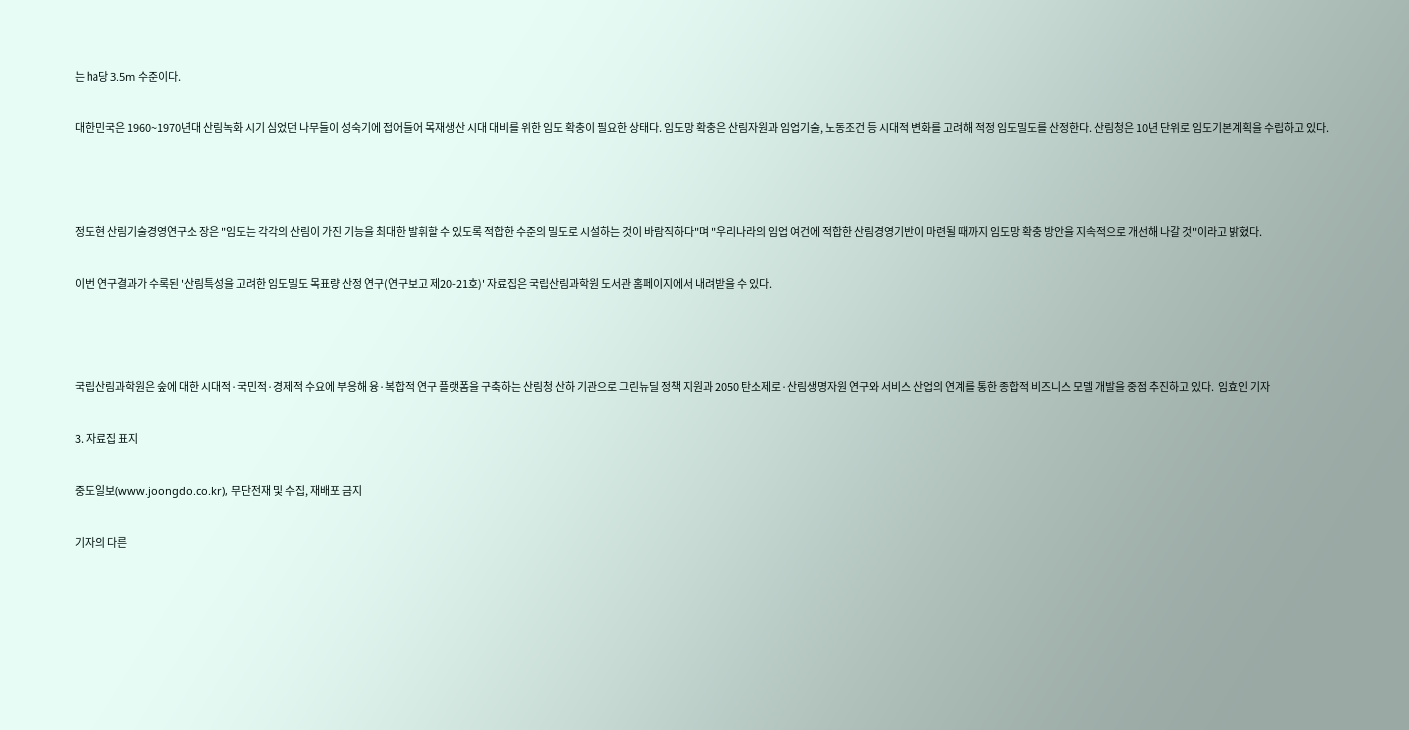는 ㏊당 3.5m 수준이다.

대한민국은 1960~1970년대 산림녹화 시기 심었던 나무들이 성숙기에 접어들어 목재생산 시대 대비를 위한 임도 확충이 필요한 상태다. 임도망 확충은 산림자원과 임업기술, 노동조건 등 시대적 변화를 고려해 적정 임도밀도를 산정한다. 산림청은 10년 단위로 임도기본계획을 수립하고 있다.



정도현 산림기술경영연구소 장은 "임도는 각각의 산림이 가진 기능을 최대한 발휘할 수 있도록 적합한 수준의 밀도로 시설하는 것이 바람직하다"며 "우리나라의 임업 여건에 적합한 산림경영기반이 마련될 때까지 임도망 확충 방안을 지속적으로 개선해 나갈 것"이라고 밝혔다.

이번 연구결과가 수록된 '산림특성을 고려한 임도밀도 목표량 산정 연구(연구보고 제20-21호)' 자료집은 국립산림과학원 도서관 홈페이지에서 내려받을 수 있다.



국립산림과학원은 숲에 대한 시대적·국민적·경제적 수요에 부응해 융·복합적 연구 플랫폼을 구축하는 산림청 산하 기관으로 그린뉴딜 정책 지원과 2050 탄소제로·산림생명자원 연구와 서비스 산업의 연계를 통한 종합적 비즈니스 모델 개발을 중점 추진하고 있다.  임효인 기자

3. 자료집 표지

중도일보(www.joongdo.co.kr), 무단전재 및 수집, 재배포 금지

기자의 다른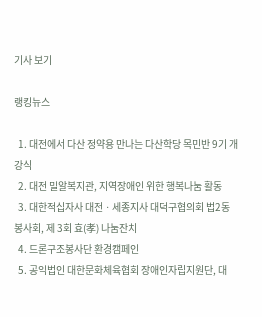기사 보기

랭킹뉴스

  1. 대전에서 다산 정약용 만나는 다산학당 목민반 9기 개강식
  2. 대전 밀알복지관, 지역장애인 위한 행복나눔 활동
  3. 대한적십자사 대전ㆍ세종지사 대덕구협의회 법2동 봉사회, 제 3회 효(孝) 나눔잔치
  4. 드론구조봉사단 환경캠페인
  5. 공익법인 대한문화체육협회 장애인자립지원단, 대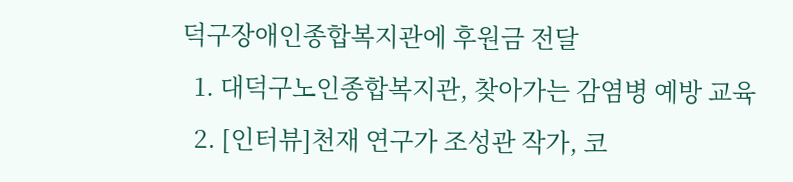덕구장애인종합복지관에 후원금 전달
  1. 대덕구노인종합복지관, 찾아가는 감염병 예방 교육
  2. [인터뷰]천재 연구가 조성관 작가, 코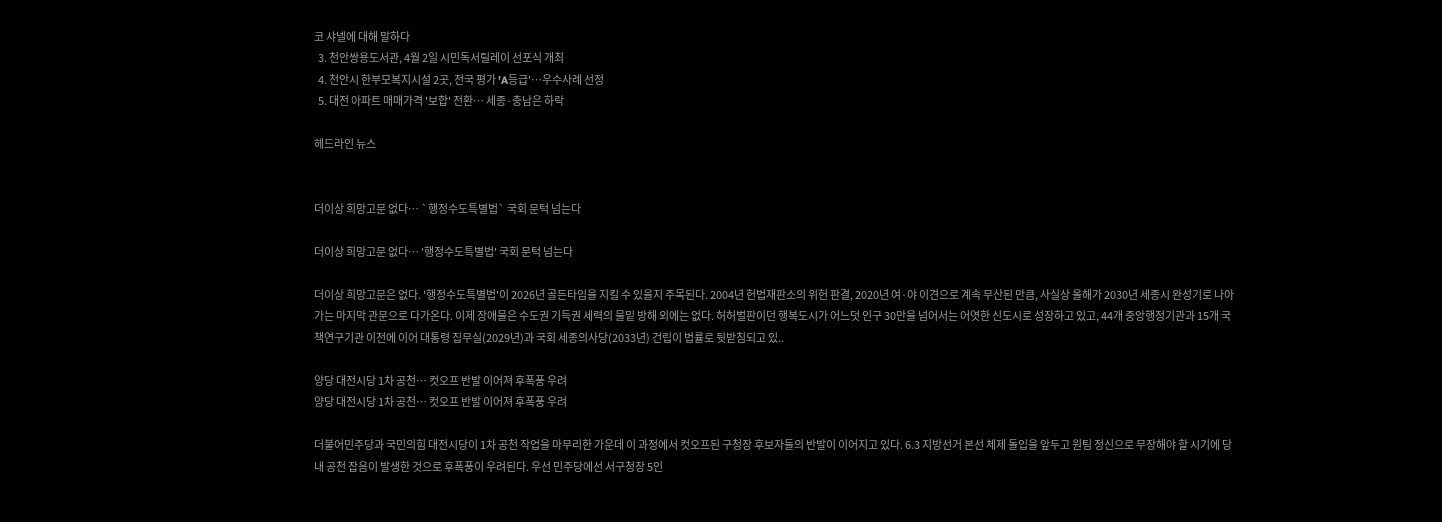코 샤넬에 대해 말하다
  3. 천안쌍용도서관, 4월 2일 시민독서릴레이 선포식 개최
  4. 천안시 한부모복지시설 2곳, 전국 평가 'A등급'…우수사례 선정
  5. 대전 아파트 매매가격 '보합' 전환… 세종·충남은 하락

헤드라인 뉴스


더이상 희망고문 없다… `행정수도특별법` 국회 문턱 넘는다

더이상 희망고문 없다… '행정수도특별법' 국회 문턱 넘는다

더이상 희망고문은 없다. '행정수도특별법'이 2026년 골든타임을 지킬 수 있을지 주목된다. 2004년 헌법재판소의 위헌 판결, 2020년 여·야 이견으로 계속 무산된 만큼, 사실상 올해가 2030년 세종시 완성기로 나아가는 마지막 관문으로 다가온다. 이제 장애물은 수도권 기득권 세력의 물밑 방해 외에는 없다. 허허벌판이던 행복도시가 어느덧 인구 30만을 넘어서는 어엿한 신도시로 성장하고 있고, 44개 중앙행정기관과 15개 국책연구기관 이전에 이어 대통령 집무실(2029년)과 국회 세종의사당(2033년) 건립이 법률로 뒷받침되고 있..

양당 대전시당 1차 공천… 컷오프 반발 이어져 후폭풍 우려
양당 대전시당 1차 공천… 컷오프 반발 이어져 후폭풍 우려

더불어민주당과 국민의힘 대전시당이 1차 공천 작업을 마무리한 가운데 이 과정에서 컷오프된 구청장 후보자들의 반발이 이어지고 있다. 6.3 지방선거 본선 체제 돌입을 앞두고 원팀 정신으로 무장해야 할 시기에 당내 공천 잡음이 발생한 것으로 후폭풍이 우려된다. 우선 민주당에선 서구청장 5인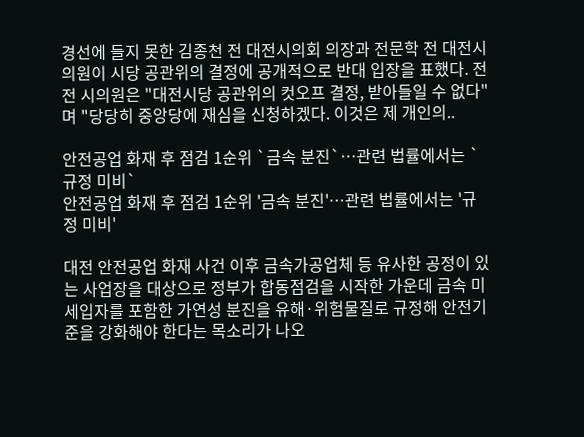경선에 들지 못한 김종천 전 대전시의회 의장과 전문학 전 대전시의원이 시당 공관위의 결정에 공개적으로 반대 입장을 표했다. 전 전 시의원은 "대전시당 공관위의 컷오프 결정, 받아들일 수 없다"며 "당당히 중앙당에 재심을 신청하겠다. 이것은 제 개인의..

안전공업 화재 후 점검 1순위 `금속 분진`…관련 법률에서는 `규정 미비`
안전공업 화재 후 점검 1순위 '금속 분진'…관련 법률에서는 '규정 미비'

대전 안전공업 화재 사건 이후 금속가공업체 등 유사한 공정이 있는 사업장을 대상으로 정부가 합동점검을 시작한 가운데 금속 미세입자를 포함한 가연성 분진을 유해·위험물질로 규정해 안전기준을 강화해야 한다는 목소리가 나오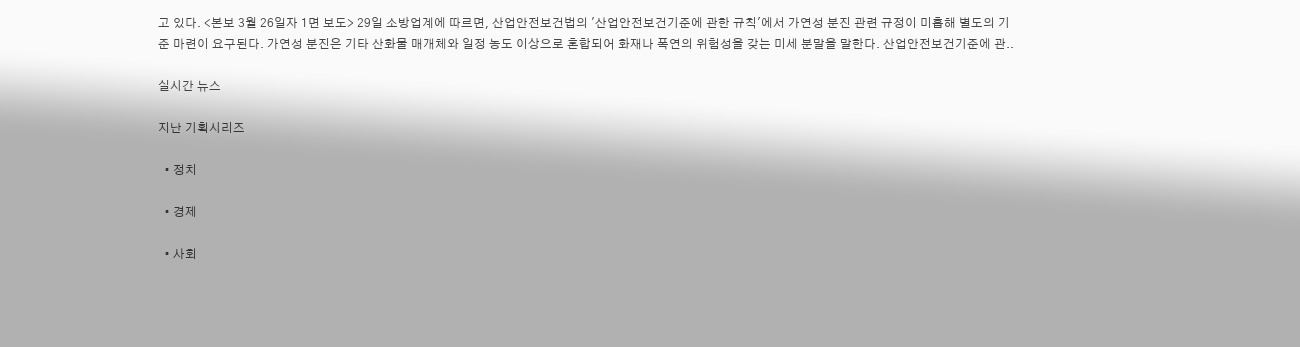고 있다. <본보 3월 26일자 1면 보도> 29일 소방업계에 따르면, 산업안전보건법의 '산업안전보건기준에 관한 규칙'에서 가연성 분진 관련 규정이 미흡해 별도의 기준 마련이 요구된다. 가연성 분진은 기타 산화물 매개체와 일정 농도 이상으로 혼합되어 화재나 폭연의 위험성을 갖는 미세 분말을 말한다. 산업안전보건기준에 관..

실시간 뉴스

지난 기획시리즈

  • 정치

  • 경제

  • 사회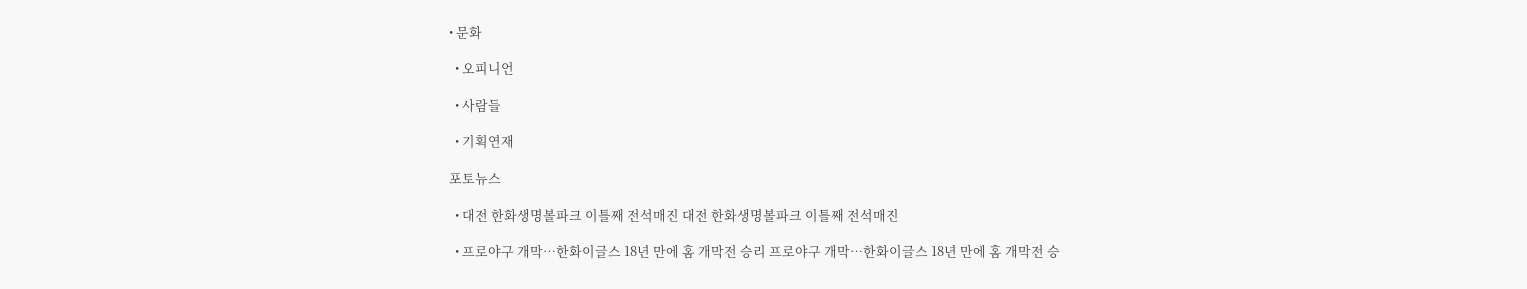• 문화

  • 오피니언

  • 사람들

  • 기획연재

포토뉴스

  • 대전 한화생명볼파크 이틀째 전석매진 대전 한화생명볼파크 이틀째 전석매진

  • 프로야구 개막…한화이글스 18년 만에 홈 개막전 승리 프로야구 개막…한화이글스 18년 만에 홈 개막전 승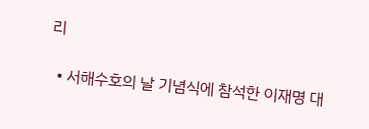리

  • 서해수호의 날 기념식에 참석한 이재명 대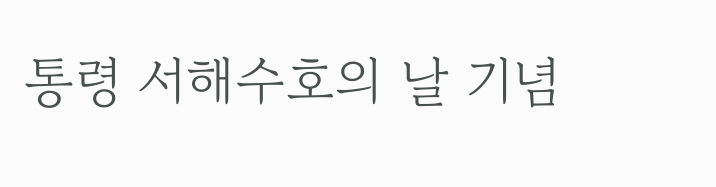통령 서해수호의 날 기념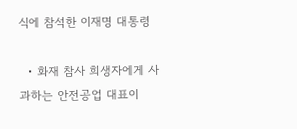식에 참석한 이재명 대통령

  • 화재 참사 희생자에게 사과하는 안전공업 대표이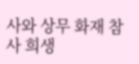사와 상무 화재 참사 희생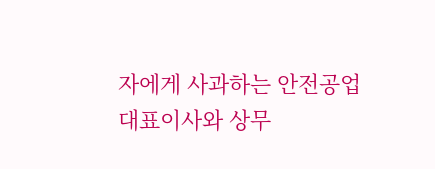자에게 사과하는 안전공업 대표이사와 상무